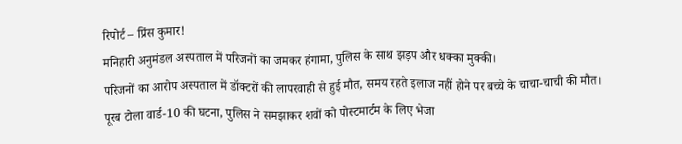रिपोर्ट – प्रिंस कुमार!
मनिहारी अनुमंडल अस्पताल में परिजनों का जमकर हंगामा, पुलिस के साथ झड़प और धक्का मुक्की।
परिजनों का आरोप अस्पताल में डॉक्टरों की लापरवाही से हुई मौत, समय रहते इलाज नहीं होने पर बच्चे के चाचा-चाची की मौत।
पूरब टोला वार्ड-10 की घटना, पुलिस ने समझाकर शवों को पोस्टमार्टम के लिए भेजा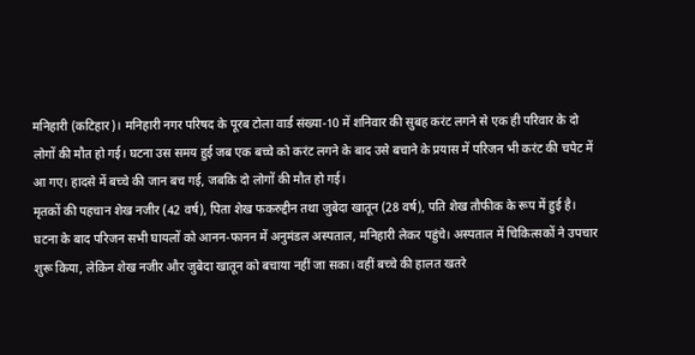मनिहारी (कटिहार)। मनिहारी नगर परिषद के पूरब टोला वार्ड संख्या-10 में शनिवार की सुबह करंट लगने से एक ही परिवार के दो लोगों की मौत हो गई। घटना उस समय हुई जब एक बच्चे को करंट लगने के बाद उसे बचाने के प्रयास में परिजन भी करंट की चपेट में आ गए। हादसे में बच्चे की जान बच गई, जबकि दो लोगों की मौत हो गई।
मृतकों की पहचान शेख नजीर (42 वर्ष), पिता शेख फकरुद्दीन तथा जुबेदा खातून (28 वर्ष), पति शेख तौफीक के रूप में हुई है।
घटना के बाद परिजन सभी घायलों को आनन-फानन में अनुमंडल अस्पताल, मनिहारी लेकर पहुंचे। अस्पताल में चिकित्सकों ने उपचार शुरू किया, लेकिन शेख नजीर और जुबेदा खातून को बचाया नहीं जा सका। वहीं बच्चे की हालत खतरे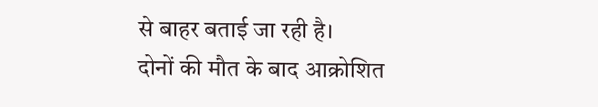से बाहर बताई जा रही है।
दोनों की मौत के बाद आक्रोशित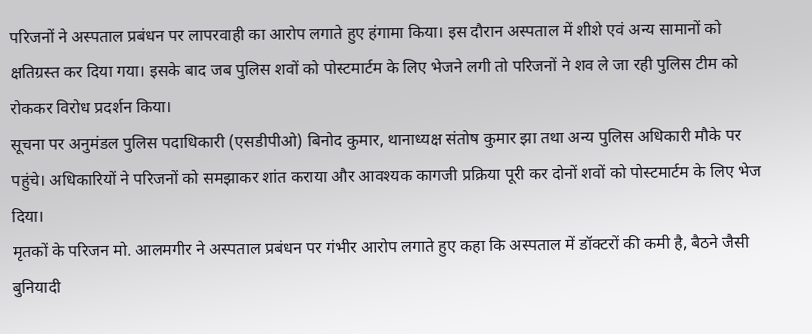परिजनों ने अस्पताल प्रबंधन पर लापरवाही का आरोप लगाते हुए हंगामा किया। इस दौरान अस्पताल में शीशे एवं अन्य सामानों को क्षतिग्रस्त कर दिया गया। इसके बाद जब पुलिस शवों को पोस्टमार्टम के लिए भेजने लगी तो परिजनों ने शव ले जा रही पुलिस टीम को रोककर विरोध प्रदर्शन किया।
सूचना पर अनुमंडल पुलिस पदाधिकारी (एसडीपीओ) बिनोद कुमार, थानाध्यक्ष संतोष कुमार झा तथा अन्य पुलिस अधिकारी मौके पर पहुंचे। अधिकारियों ने परिजनों को समझाकर शांत कराया और आवश्यक कागजी प्रक्रिया पूरी कर दोनों शवों को पोस्टमार्टम के लिए भेज दिया।
मृतकों के परिजन मो. आलमगीर ने अस्पताल प्रबंधन पर गंभीर आरोप लगाते हुए कहा कि अस्पताल में डॉक्टरों की कमी है, बैठने जैसी बुनियादी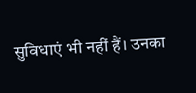सुविधाएं भी नहीं हैं। उनका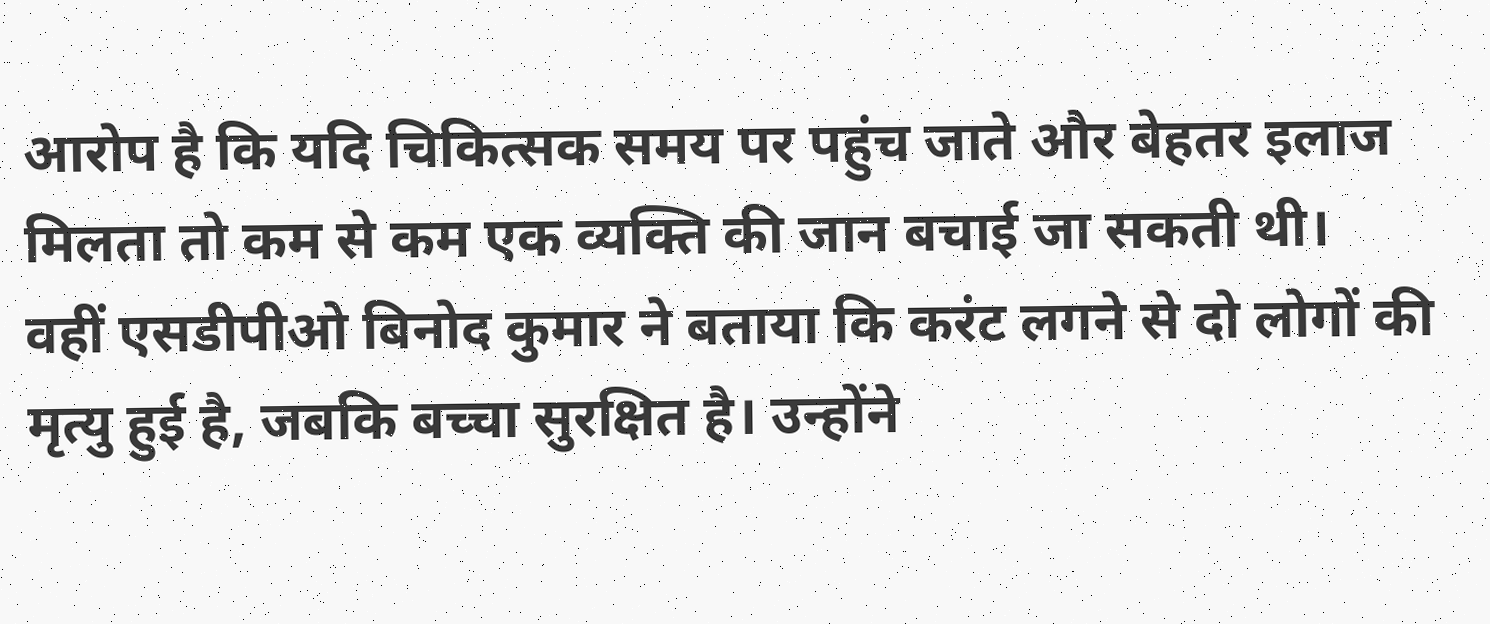आरोप है कि यदि चिकित्सक समय पर पहुंच जाते और बेहतर इलाज मिलता तो कम से कम एक व्यक्ति की जान बचाई जा सकती थी।
वहीं एसडीपीओ बिनोद कुमार ने बताया कि करंट लगने से दो लोगों की मृत्यु हुई है, जबकि बच्चा सुरक्षित है। उन्होंने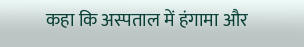कहा कि अस्पताल में हंगामा और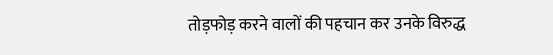तोड़फोड़ करने वालों की पहचान कर उनके विरुद्ध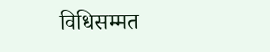विधिसम्मत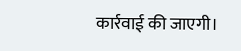कार्रवाई की जाएगी।